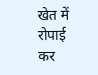खेत में रोपाई कर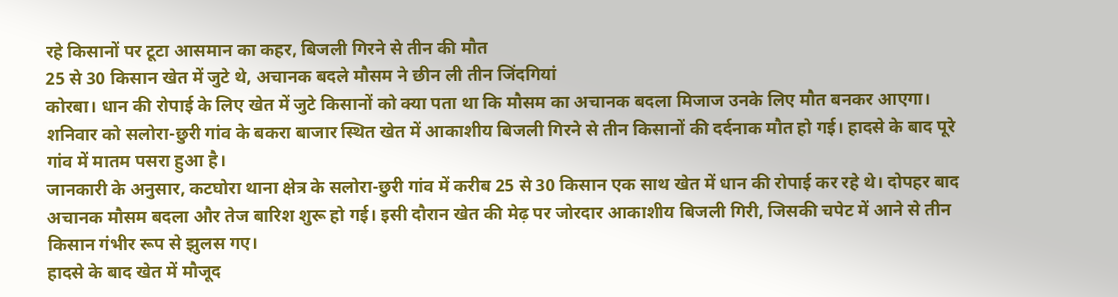रहे किसानों पर टूटा आसमान का कहर, बिजली गिरने से तीन की मौत
25 से 30 किसान खेत में जुटे थे, अचानक बदले मौसम ने छीन ली तीन जिंदगियां
कोरबा। धान की रोपाई के लिए खेत में जुटे किसानों को क्या पता था कि मौसम का अचानक बदला मिजाज उनके लिए मौत बनकर आएगा। शनिवार को सलोरा-छुरी गांव के बकरा बाजार स्थित खेत में आकाशीय बिजली गिरने से तीन किसानों की दर्दनाक मौत हो गई। हादसे के बाद पूरे गांव में मातम पसरा हुआ है।
जानकारी के अनुसार, कटघोरा थाना क्षेत्र के सलोरा-छुरी गांव में करीब 25 से 30 किसान एक साथ खेत में धान की रोपाई कर रहे थे। दोपहर बाद अचानक मौसम बदला और तेज बारिश शुरू हो गई। इसी दौरान खेत की मेढ़ पर जोरदार आकाशीय बिजली गिरी, जिसकी चपेट में आने से तीन किसान गंभीर रूप से झुलस गए।
हादसे के बाद खेत में मौजूद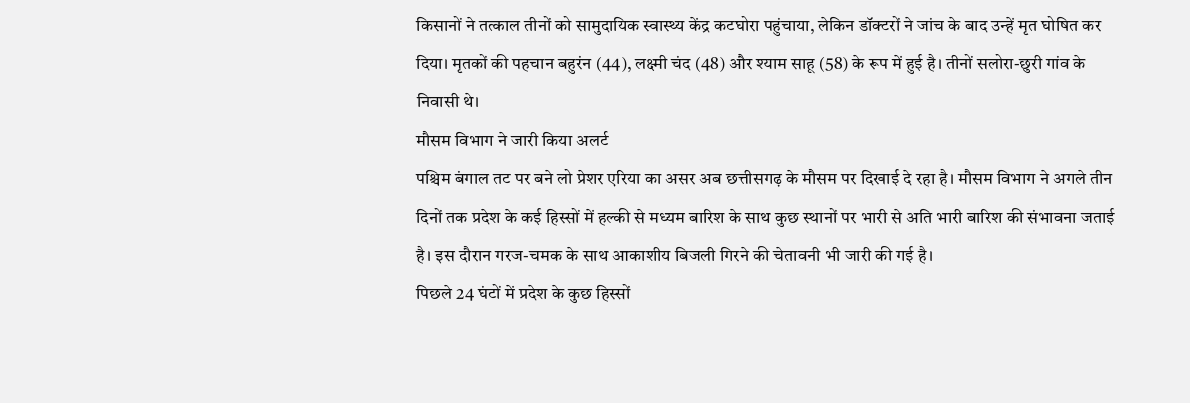किसानों ने तत्काल तीनों को सामुदायिक स्वास्थ्य केंद्र कटघोरा पहुंचाया, लेकिन डॉक्टरों ने जांच के बाद उन्हें मृत घोषित कर दिया। मृतकों की पहचान बहुरंन (44), लक्ष्मी चंद (48) और श्याम साहू (58) के रूप में हुई है। तीनों सलोरा-छुरी गांव के निवासी थे।
मौसम विभाग ने जारी किया अलर्ट
पश्चिम बंगाल तट पर बने लो प्रेशर एरिया का असर अब छत्तीसगढ़ के मौसम पर दिखाई दे रहा है। मौसम विभाग ने अगले तीन दिनों तक प्रदेश के कई हिस्सों में हल्की से मध्यम बारिश के साथ कुछ स्थानों पर भारी से अति भारी बारिश की संभावना जताई है। इस दौरान गरज-चमक के साथ आकाशीय बिजली गिरने की चेतावनी भी जारी की गई है।
पिछले 24 घंटों में प्रदेश के कुछ हिस्सों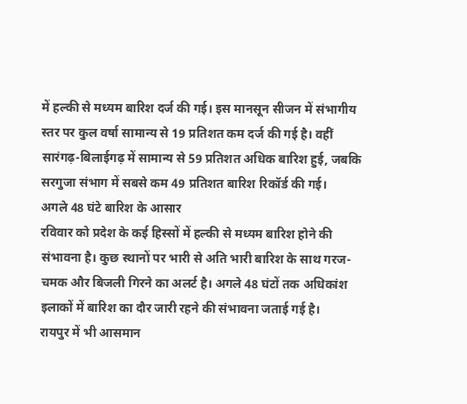में हल्की से मध्यम बारिश दर्ज की गई। इस मानसून सीजन में संभागीय स्तर पर कुल वर्षा सामान्य से 19 प्रतिशत कम दर्ज की गई है। वहीं सारंगढ़-बिलाईगढ़ में सामान्य से 59 प्रतिशत अधिक बारिश हुई, जबकि सरगुजा संभाग में सबसे कम 49 प्रतिशत बारिश रिकॉर्ड की गई।
अगले 48 घंटे बारिश के आसार
रविवार को प्रदेश के कई हिस्सों में हल्की से मध्यम बारिश होने की संभावना है। कुछ स्थानों पर भारी से अति भारी बारिश के साथ गरज-चमक और बिजली गिरने का अलर्ट है। अगले 48 घंटों तक अधिकांश इलाकों में बारिश का दौर जारी रहने की संभावना जताई गई है।
रायपुर में भी आसमान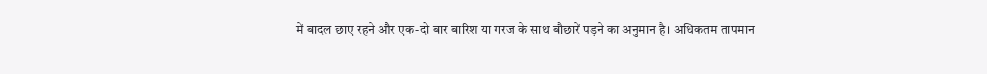में बादल छाए रहने और एक-दो बार बारिश या गरज के साथ बौछारें पड़ने का अनुमान है। अधिकतम तापमान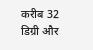करीब 32 डिग्री और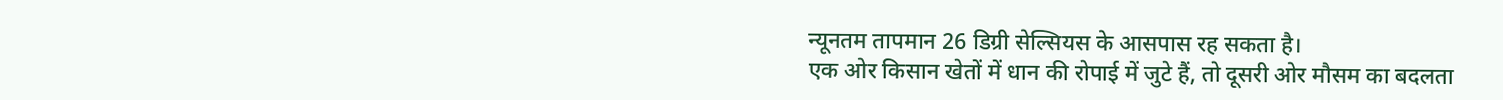न्यूनतम तापमान 26 डिग्री सेल्सियस के आसपास रह सकता है।
एक ओर किसान खेतों में धान की रोपाई में जुटे हैं, तो दूसरी ओर मौसम का बदलता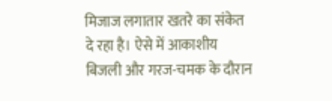मिजाज लगातार खतरे का संकेत दे रहा है। ऐसे में आकाशीय बिजली और गरज-चमक के दौरान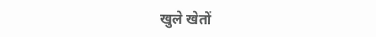खुले खेतों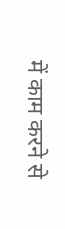में काम करने से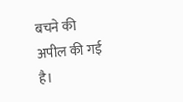बचने की अपील की गई है।